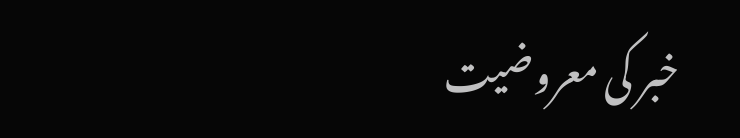خبر کی معروضیت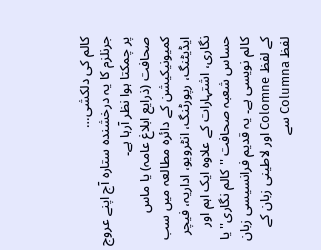کالم کی دلکشی…
جرنلزم کا یہ درخشندہ ستارہ آج اپنے عروج پر چمکتا ہوا نظر آرہا ہے۔
صحافت (ذرایع ابلاغ عامہ) یا ماس کمیونیکیشن کے دائرہ مطالعہ میں سب ایڈیٹنگ، رپورٹنگ، انٹرویو، اداریہ، فیچر نگاری، اشتہارات کے علاوہ ایک اہم اور حساس شعبہ صحافت ''کالم نگاری'' یا کالم نویسی ہے۔ یہ قدیم فرانسیسی زبان کے لفظ Colomne اور لاطینی زبان کے لفظ Columna سے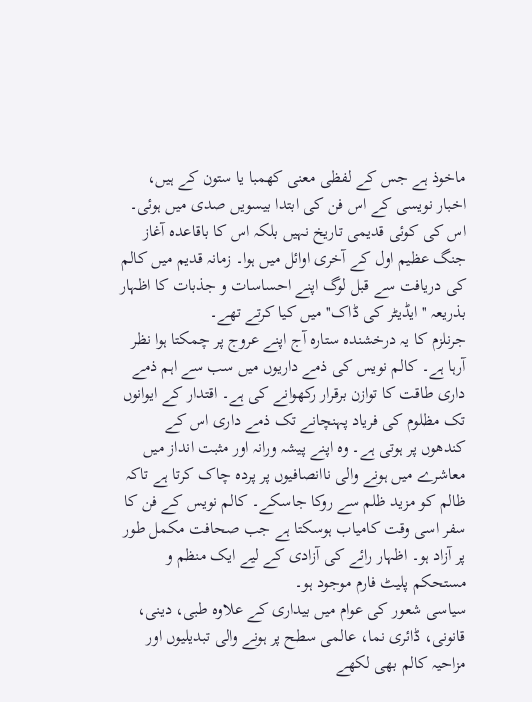ماخوذ ہے جس کے لفظی معنی کھمبا یا ستون کے ہیں، اخبار نویسی کے اس فن کی ابتدا بیسویں صدی میں ہوئی۔ اس کی کوئی قدیمی تاریخ نہیں بلکہ اس کا باقاعدہ آغاز جنگ عظیم اول کے آخری اوائل میں ہوا۔ زمانہ قدیم میں کالم کی دریافت سے قبل لوگ اپنے احساسات و جذبات کا اظہار بذریعہ ''ایڈیٹر کی ڈاک'' میں کیا کرتے تھے۔
جرنلزم کا یہ درخشندہ ستارہ آج اپنے عروج پر چمکتا ہوا نظر آرہا ہے۔ کالم نویس کی ذمے داریوں میں سب سے اہم ذمے داری طاقت کا توازن برقرار رکھوانے کی ہے۔ اقتدار کے ایوانوں تک مظلوم کی فریاد پہنچانے تک ذمے داری اس کے کندھوں پر ہوتی ہے۔ وہ اپنے پیشہ ورانہ اور مثبت انداز میں معاشرے میں ہونے والی ناانصافیوں پر پردہ چاک کرتا ہے تاکہ ظالم کو مزید ظلم سے روکا جاسکے۔ کالم نویس کے فن کا سفر اسی وقت کامیاب ہوسکتا ہے جب صحافت مکمل طور پر آزاد ہو۔ اظہار رائے کی آزادی کے لیے ایک منظم و مستحکم پلیٹ فارم موجود ہو۔
سیاسی شعور کی عوام میں بیداری کے علاوہ طبی، دینی، قانونی، ڈائری نما، عالمی سطح پر ہونے والی تبدیلیوں اور مزاحیہ کالم بھی لکھے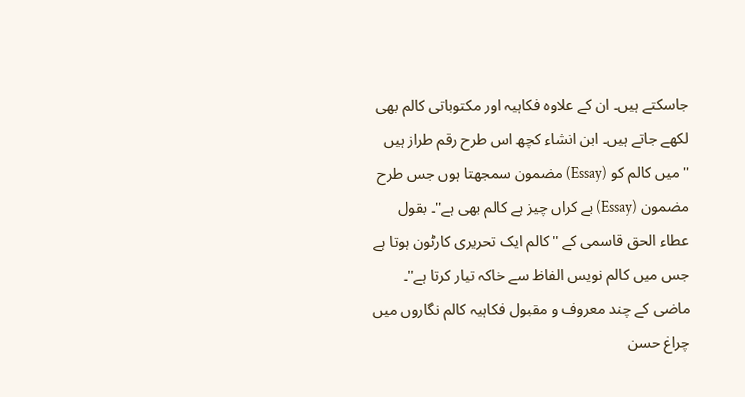جاسکتے ہیں۔ ان کے علاوہ فکاہیہ اور مکتوباتی کالم بھی لکھے جاتے ہیں۔ ابن انشاء کچھ اس طرح رقم طراز ہیں ''میں کالم کو (Essay) مضمون سمجھتا ہوں جس طرح مضمون (Essay) بے کراں چیز ہے کالم بھی ہے''۔ بقول عطاء الحق قاسمی کے ''کالم ایک تحریری کارٹون ہوتا ہے جس میں کالم نویس الفاظ سے خاکہ تیار کرتا ہے''۔ ماضی کے چند معروف و مقبول فکاہیہ کالم نگاروں میں چراغ حسن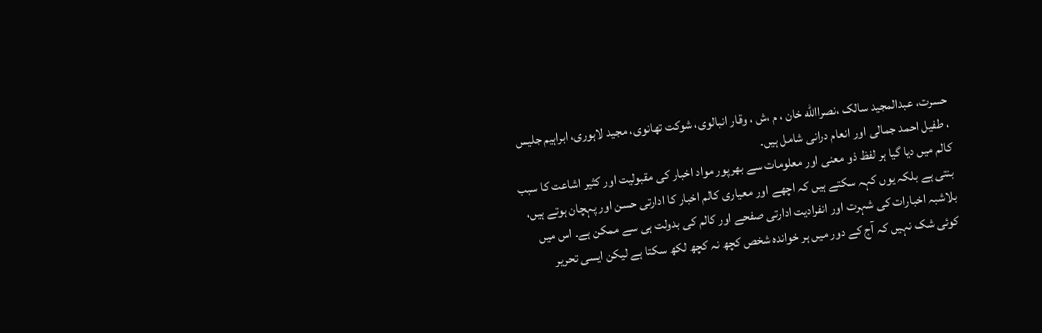حسرت، عبدالمجید سالک ،نصراالله خان ، م ،ش ، وقار انبالوی، شوکت تھانوی، مجید لاہوری، ابراہیم جلیس ، طفیل احمد جمالی اور انعام درانی شامل ہیں۔
کالم میں دیا گیا ہر لفظ ذو معنی اور معلومات سے بھرپور مواد اخبار کی مقبولیت اور کثیر اشاعت کا سبب بنتی ہے بلکہ یوں کہہ سکتے ہیں کہ اچھے اور معیاری کالم اخبار کا ادارتی حسن اور پہچان ہوتے ہیں، بلاشبہ اخبارات کی شہرت اور انفرادیت ادارتی صفحے اور کالم کی بدولت ہی سے ممکن ہے۔ اس میں کوئی شک نہیں کہ آج کے دور میں ہر خواندہ شخص کچھ نہ کچھ لکھ سکتا ہے لیکن ایسی تحریر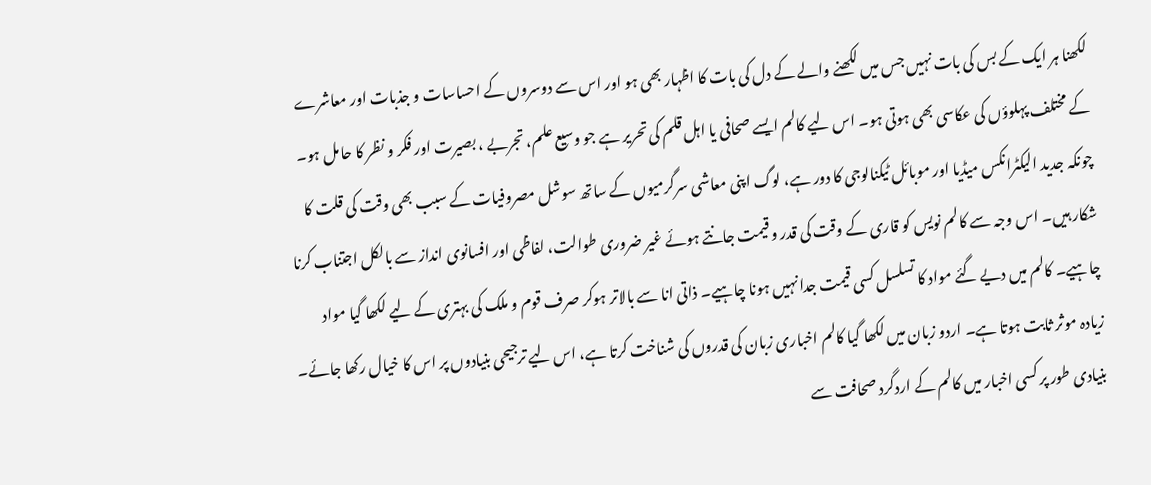لکھنا ہر ایک کے بس کی بات نہیں جس میں لکھنے والے کے دل کی بات کا اظہار بھی ہو اور اس سے دوسروں کے احساسات و جذبات اور معاشرے کے مختلف پہلوؤں کی عکاسی بھی ہوتی ہو۔ اس لیے کالم ایسے صحافی یا اہل قلم کی تحریر ہے جو وسیع علم، تجربے ، بصیرت اور فکر و نظر کا حامل ہو۔ چونکہ جدید الیکٹرانکس میڈیا اور موبائل ٹیکنالوجی کا دور ہے، لوگ اپنی معاشی سرگرمیوں کے ساتھ سوشل مصروفیات کے سبب بھی وقت کی قلت کا شکار ہیں۔ اس وجہ سے کالم نویس کو قاری کے وقت کی قدر و قیمت جانتے ہوئے غیر ضروری طوالت، لفاظی اور افسانوی انداز سے بالکل اجتناب کرنا چاہیے۔ کالم میں دیے گئے مواد کا تسلسل کسی قیمت جدا نہیں ہونا چاہیے۔ ذاتی انا سے بالاتر ہوکر صرف قوم و ملک کی بہتری کے لیے لکھا گیا مواد زیادہ موثر ثابت ہوتا ہے۔ اردو زبان میں لکھا گیا کالم اخباری زبان کی قدروں کی شناخت کرتا ہے، اس لیے ترجیحی بنیادوں پر اس کا خیال رکھا جائے۔
بنیادی طور پر کسی اخبار میں کالم کے اردگرد صحافت سے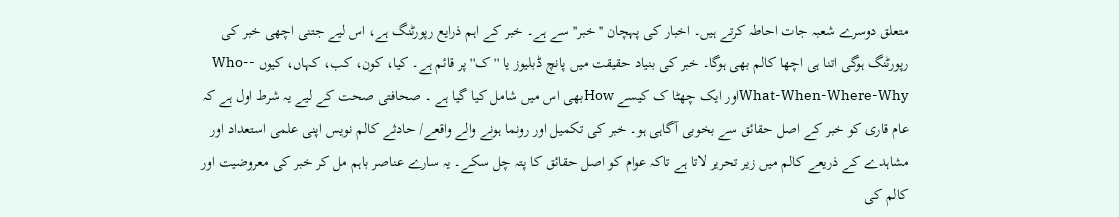متعلق دوسرے شعبہ جات احاطہ کرتے ہیں۔ اخبار کی پہچان ''خبر'' سے ہے۔ خبر کے اہم ذرایع رپورٹنگ ہے، اس لیے جتنی اچھی خبر کی رپورٹنگ ہوگی اتنا ہی اچھا کالم بھی ہوگا۔ خبر کی بنیاد حقیقت میں پانچ ڈبلیوز یا ''ک'' پر قائم ہے۔ کیا، کون، کب، کہاں، کیوں -Who-What-When-Where-Whyاور ایک چھٹا ک کیسے Howبھی اس میں شامل کیا گیا ہے ۔ صحافتی صحت کے لیے یہ شرط اول ہے کہ عام قاری کو خبر کے اصل حقائق سے بخوبی آگاہی ہو۔ خبر کی تکمیل اور رونما ہونے والے واقعے/ حادثے کالم نویس اپنی علمی استعداد اور مشاہدے کے ذریعے کالم میں زیر تحریر لاتا ہے تاکہ عوام کو اصل حقائق کا پتہ چل سکے۔ یہ سارے عناصر باہم مل کر خبر کی معروضیت اور کالم کی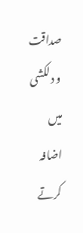صداقت و دلکشی میں اضافہ کرتے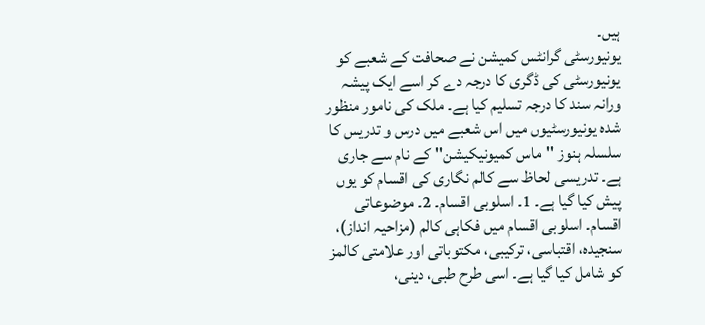ہیں۔
یونیورسٹی گرانٹس کمیشن نے صحافت کے شعبے کو یونیورسٹی کی ڈگری کا درجہ دے کر اسے ایک پیشہ ورانہ سند کا درجہ تسلیم کیا ہے۔ ملک کی نامور منظور شدہ یونیورسٹیوں میں اس شعبے میں درس و تدریس کا سلسلہ ہنوز ''ماس کمیونیکیشن'' کے نام سے جاری ہے۔ تدریسی لحاظ سے کالم نگاری کی اقسام کو یوں پیش کیا گیا ہے۔ 1۔ اسلوبی اقسام۔ 2۔ موضوعاتی اقسام۔ اسلوبی اقسام میں فکاہی کالم (مزاحیہ انداز)، سنجیدہ، اقتباسی، ترکیبی، مکتوباتی اور علامتی کالمز کو شامل کیا گیا ہے۔ اسی طرح طبی، دینی،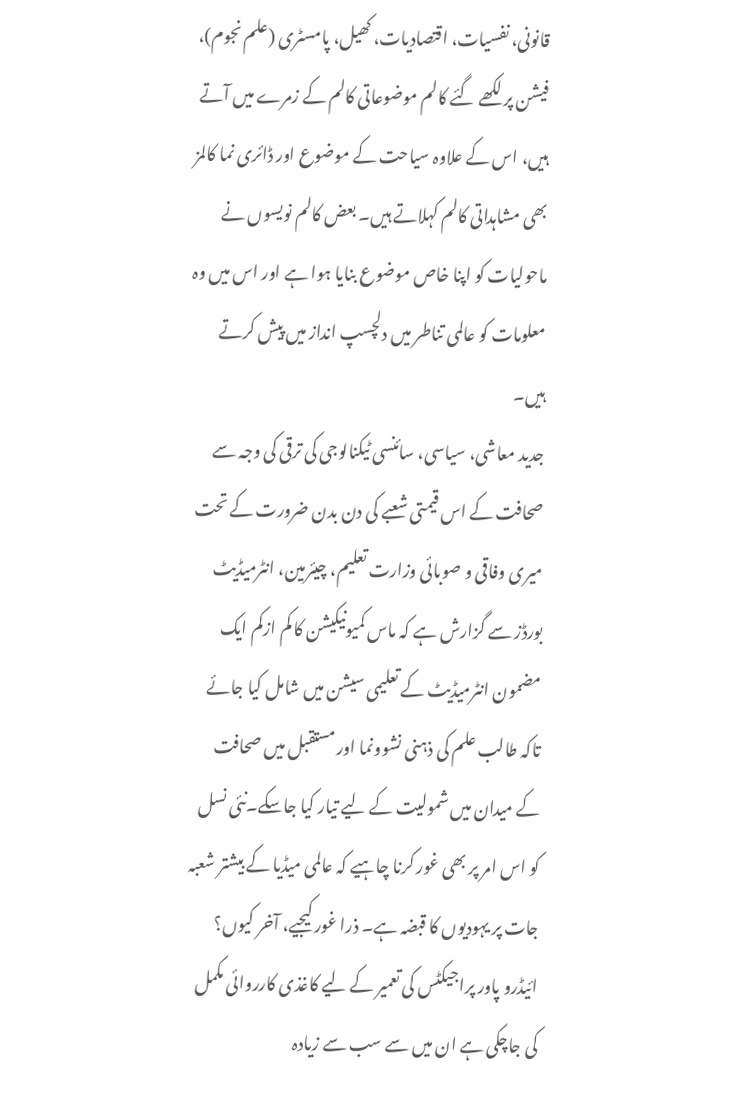قانونی، نفسیات، اقتصادیات، کھیل، پامسٹری (علم نجوم)، فیشن پر لکھے گئے کالم موضوعاتی کالم کے زمرے میں آتے ہیں، اس کے علاوہ سیاحت کے موضوع اور ڈائری نما کالمز بھی مشاہداتی کالم کہلاتے ہیں۔ بعض کالم نویسوں نے ماحولیات کو اپنا خاص موضوع بنایا ہوا ہے اور اس میں وہ معلومات کو عالمی تناطر میں دلچسپ انداز میں پیش کرتے ہیں۔
جدید معاشی، سیاسی، سائنسی ٹیکنالوجی کی ترقی کی وجہ سے صحافت کے اس قیمتی شعبے کی دن بدن ضرورت کے تحت میری وفاقی و صوبائی وزارت تعلیم، چیئرمین، انٹرمیڈیٹ بورڈز سے گزارش ہے کہ ماس کمیونیکیشن کا کم ازکم ایک مضمون انٹرمیڈیٹ کے تعلیمی سیشن میں شامل کیا جائے تاکہ طالب علم کی ذہنی نشوونما اور مستقبل میں صحافت کے میدان میں شمولیت کے لیے تیار کیا جاسکے۔نئی نسل کو اس امر پر بھی غور کرنا چاہیے کہ عالمی میڈیا کے بیشتر شعبہ جات پر یہودیوں کا قبضہ ہے۔ ذرا غور کیجیے، آخر کیوں؟
ائیڈرو پاور پراجیکٹس کی تعمیر کے لیے کاغذی کارروائی مکمل کی جاچکی ہے ان میں سے سب سے زیادہ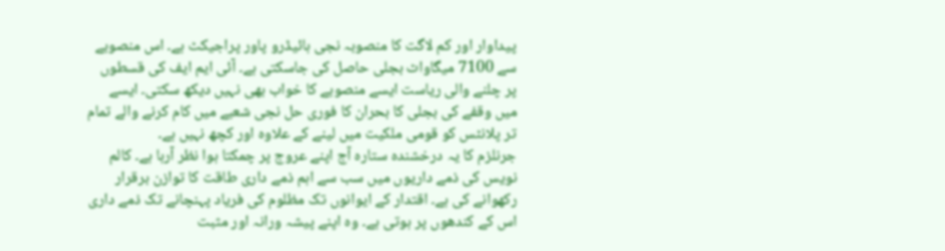پیداوار اور کم لاگت کا منصوبہ نجی ہائیڈرو پاور پراجیکٹ ہے۔ اس منصوبے سے 7100 میگاواٹ بجلی حاصل کی جاسکتی ہے۔ آئی ایم ایف کی قسطوں پر چلنے والی ریاست ایسے منصوبے کا خواب بھی نہیں دیکھ سکتی۔ ایسے میں وقفے کی بجلی کا بحران کا فوری حل نجی شعبے میں کام کرنے والے تمام تر پلانٹس کو قومی ملکیت میں لینے کے علاوہ اور کچھ نہیں ہے۔
جرنلزم کا یہ درخشندہ ستارہ آج اپنے عروج پر چمکتا ہوا نظر آرہا ہے۔ کالم نویس کی ذمے داریوں میں سب سے اہم ذمے داری طاقت کا توازن برقرار رکھوانے کی ہے۔ اقتدار کے ایوانوں تک مظلوم کی فریاد پہنچانے تک ذمے داری اس کے کندھوں پر ہوتی ہے۔ وہ اپنے پیشہ ورانہ اور مثبت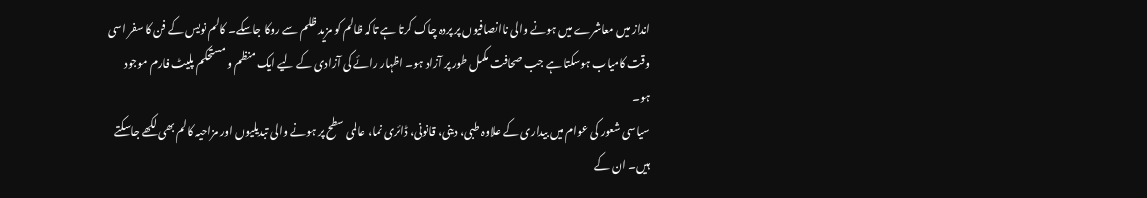انداز میں معاشرے میں ہونے والی ناانصافیوں پر پردہ چاک کرتا ہے تاکہ ظالم کو مزید ظلم سے روکا جاسکے۔ کالم نویس کے فن کا سفر اسی وقت کامیاب ہوسکتا ہے جب صحافت مکمل طور پر آزاد ہو۔ اظہار رائے کی آزادی کے لیے ایک منظم و مستحکم پلیٹ فارم موجود ہو۔
سیاسی شعور کی عوام میں بیداری کے علاوہ طبی، دینی، قانونی، ڈائری نما، عالمی سطح پر ہونے والی تبدیلیوں اور مزاحیہ کالم بھی لکھے جاسکتے ہیں۔ ان کے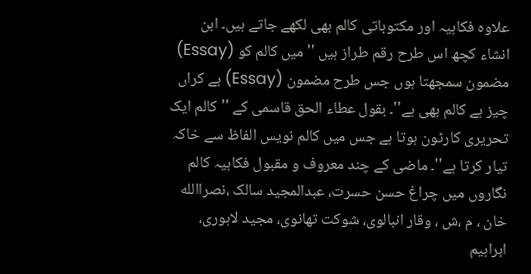علاوہ فکاہیہ اور مکتوباتی کالم بھی لکھے جاتے ہیں۔ ابن انشاء کچھ اس طرح رقم طراز ہیں ''میں کالم کو (Essay) مضمون سمجھتا ہوں جس طرح مضمون (Essay) بے کراں چیز ہے کالم بھی ہے''۔ بقول عطاء الحق قاسمی کے ''کالم ایک تحریری کارٹون ہوتا ہے جس میں کالم نویس الفاظ سے خاکہ تیار کرتا ہے''۔ ماضی کے چند معروف و مقبول فکاہیہ کالم نگاروں میں چراغ حسن حسرت، عبدالمجید سالک ،نصراالله خان ، م ،ش ، وقار انبالوی، شوکت تھانوی، مجید لاہوری، ابراہیم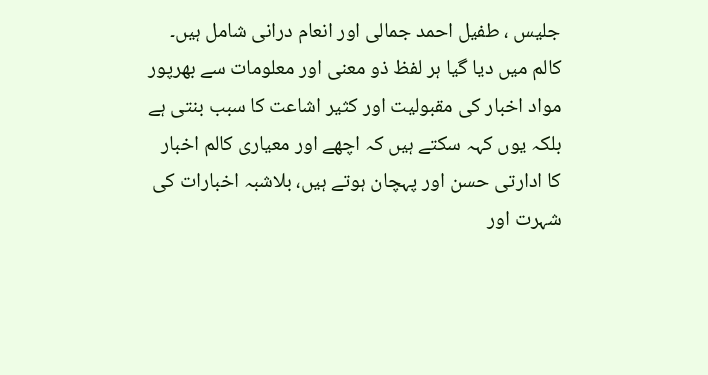جلیس ، طفیل احمد جمالی اور انعام درانی شامل ہیں۔
کالم میں دیا گیا ہر لفظ ذو معنی اور معلومات سے بھرپور مواد اخبار کی مقبولیت اور کثیر اشاعت کا سبب بنتی ہے بلکہ یوں کہہ سکتے ہیں کہ اچھے اور معیاری کالم اخبار کا ادارتی حسن اور پہچان ہوتے ہیں، بلاشبہ اخبارات کی شہرت اور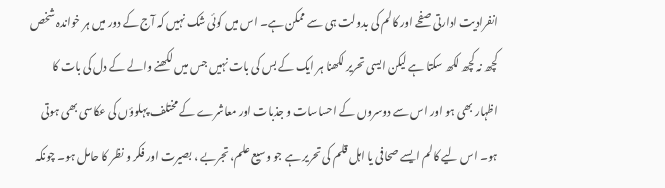انفرادیت ادارتی صفحے اور کالم کی بدولت ہی سے ممکن ہے۔ اس میں کوئی شک نہیں کہ آج کے دور میں ہر خواندہ شخص کچھ نہ کچھ لکھ سکتا ہے لیکن ایسی تحریر لکھنا ہر ایک کے بس کی بات نہیں جس میں لکھنے والے کے دل کی بات کا اظہار بھی ہو اور اس سے دوسروں کے احساسات و جذبات اور معاشرے کے مختلف پہلوؤں کی عکاسی بھی ہوتی ہو۔ اس لیے کالم ایسے صحافی یا اہل قلم کی تحریر ہے جو وسیع علم، تجربے ، بصیرت اور فکر و نظر کا حامل ہو۔ چونکہ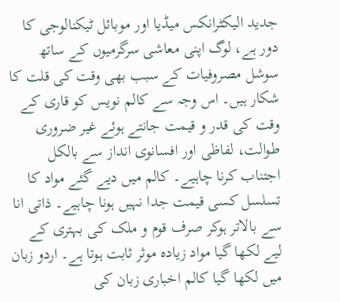جدید الیکٹرانکس میڈیا اور موبائل ٹیکنالوجی کا دور ہے، لوگ اپنی معاشی سرگرمیوں کے ساتھ سوشل مصروفیات کے سبب بھی وقت کی قلت کا شکار ہیں۔ اس وجہ سے کالم نویس کو قاری کے وقت کی قدر و قیمت جانتے ہوئے غیر ضروری طوالت، لفاظی اور افسانوی انداز سے بالکل اجتناب کرنا چاہیے۔ کالم میں دیے گئے مواد کا تسلسل کسی قیمت جدا نہیں ہونا چاہیے۔ ذاتی انا سے بالاتر ہوکر صرف قوم و ملک کی بہتری کے لیے لکھا گیا مواد زیادہ موثر ثابت ہوتا ہے۔ اردو زبان میں لکھا گیا کالم اخباری زبان کی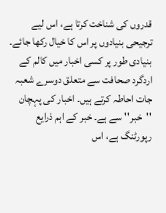قدروں کی شناخت کرتا ہے، اس لیے ترجیحی بنیادوں پر اس کا خیال رکھا جائے۔
بنیادی طور پر کسی اخبار میں کالم کے اردگرد صحافت سے متعلق دوسرے شعبہ جات احاطہ کرتے ہیں۔ اخبار کی پہچان ''خبر'' سے ہے۔ خبر کے اہم ذرایع رپورٹنگ ہے، اس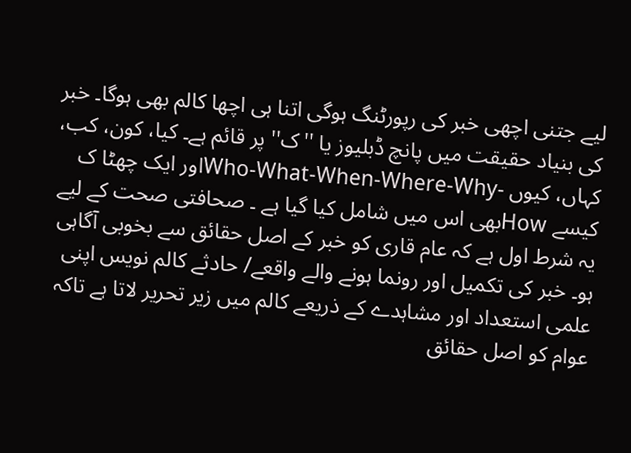لیے جتنی اچھی خبر کی رپورٹنگ ہوگی اتنا ہی اچھا کالم بھی ہوگا۔ خبر کی بنیاد حقیقت میں پانچ ڈبلیوز یا ''ک'' پر قائم ہے۔ کیا، کون، کب، کہاں، کیوں -Who-What-When-Where-Whyاور ایک چھٹا ک کیسے Howبھی اس میں شامل کیا گیا ہے ۔ صحافتی صحت کے لیے یہ شرط اول ہے کہ عام قاری کو خبر کے اصل حقائق سے بخوبی آگاہی ہو۔ خبر کی تکمیل اور رونما ہونے والے واقعے/ حادثے کالم نویس اپنی علمی استعداد اور مشاہدے کے ذریعے کالم میں زیر تحریر لاتا ہے تاکہ عوام کو اصل حقائق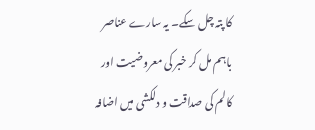کا پتہ چل سکے۔ یہ سارے عناصر باہم مل کر خبر کی معروضیت اور کالم کی صداقت و دلکشی میں اضافہ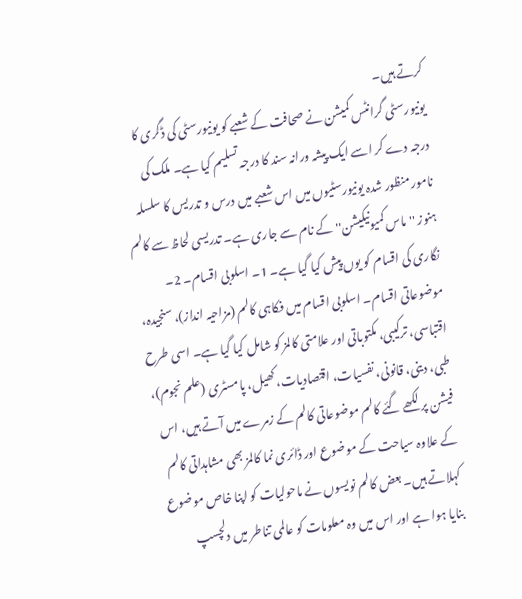کرتے ہیں۔
یونیورسٹی گرانٹس کمیشن نے صحافت کے شعبے کو یونیورسٹی کی ڈگری کا درجہ دے کر اسے ایک پیشہ ورانہ سند کا درجہ تسلیم کیا ہے۔ ملک کی نامور منظور شدہ یونیورسٹیوں میں اس شعبے میں درس و تدریس کا سلسلہ ہنوز ''ماس کمیونیکیشن'' کے نام سے جاری ہے۔ تدریسی لحاظ سے کالم نگاری کی اقسام کو یوں پیش کیا گیا ہے۔ 1۔ اسلوبی اقسام۔ 2۔ موضوعاتی اقسام۔ اسلوبی اقسام میں فکاہی کالم (مزاحیہ انداز)، سنجیدہ، اقتباسی، ترکیبی، مکتوباتی اور علامتی کالمز کو شامل کیا گیا ہے۔ اسی طرح طبی، دینی، قانونی، نفسیات، اقتصادیات، کھیل، پامسٹری (علم نجوم)، فیشن پر لکھے گئے کالم موضوعاتی کالم کے زمرے میں آتے ہیں، اس کے علاوہ سیاحت کے موضوع اور ڈائری نما کالمز بھی مشاہداتی کالم کہلاتے ہیں۔ بعض کالم نویسوں نے ماحولیات کو اپنا خاص موضوع بنایا ہوا ہے اور اس میں وہ معلومات کو عالمی تناطر میں دلچسپ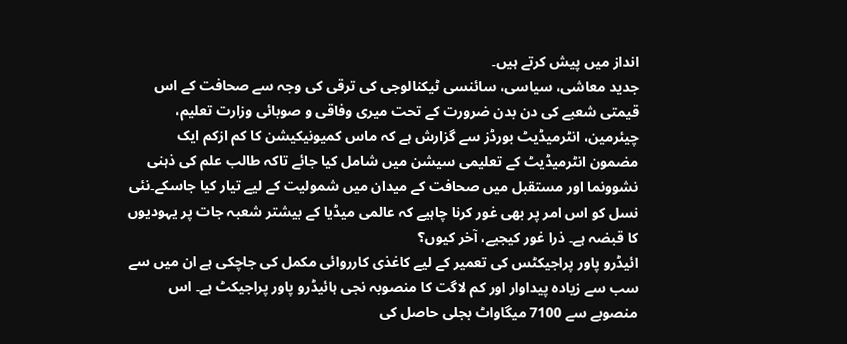انداز میں پیش کرتے ہیں۔
جدید معاشی، سیاسی، سائنسی ٹیکنالوجی کی ترقی کی وجہ سے صحافت کے اس قیمتی شعبے کی دن بدن ضرورت کے تحت میری وفاقی و صوبائی وزارت تعلیم، چیئرمین، انٹرمیڈیٹ بورڈز سے گزارش ہے کہ ماس کمیونیکیشن کا کم ازکم ایک مضمون انٹرمیڈیٹ کے تعلیمی سیشن میں شامل کیا جائے تاکہ طالب علم کی ذہنی نشوونما اور مستقبل میں صحافت کے میدان میں شمولیت کے لیے تیار کیا جاسکے۔نئی نسل کو اس امر پر بھی غور کرنا چاہیے کہ عالمی میڈیا کے بیشتر شعبہ جات پر یہودیوں کا قبضہ ہے۔ ذرا غور کیجیے، آخر کیوں؟
ائیڈرو پاور پراجیکٹس کی تعمیر کے لیے کاغذی کارروائی مکمل کی جاچکی ہے ان میں سے سب سے زیادہ پیداوار اور کم لاگت کا منصوبہ نجی ہائیڈرو پاور پراجیکٹ ہے۔ اس منصوبے سے 7100 میگاواٹ بجلی حاصل کی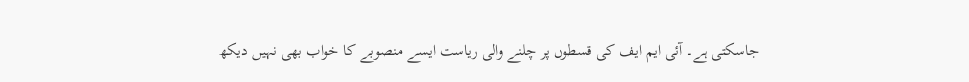جاسکتی ہے۔ آئی ایم ایف کی قسطوں پر چلنے والی ریاست ایسے منصوبے کا خواب بھی نہیں دیکھ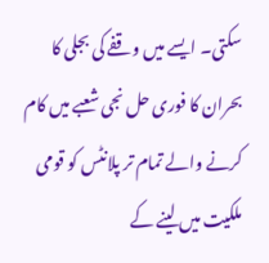سکتی۔ ایسے میں وقفے کی بجلی کا بحران کا فوری حل نجی شعبے میں کام کرنے والے تمام تر پلانٹس کو قومی ملکیت میں لینے کے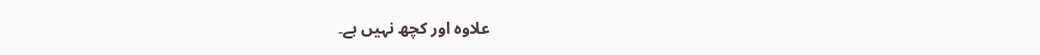علاوہ اور کچھ نہیں ہے۔